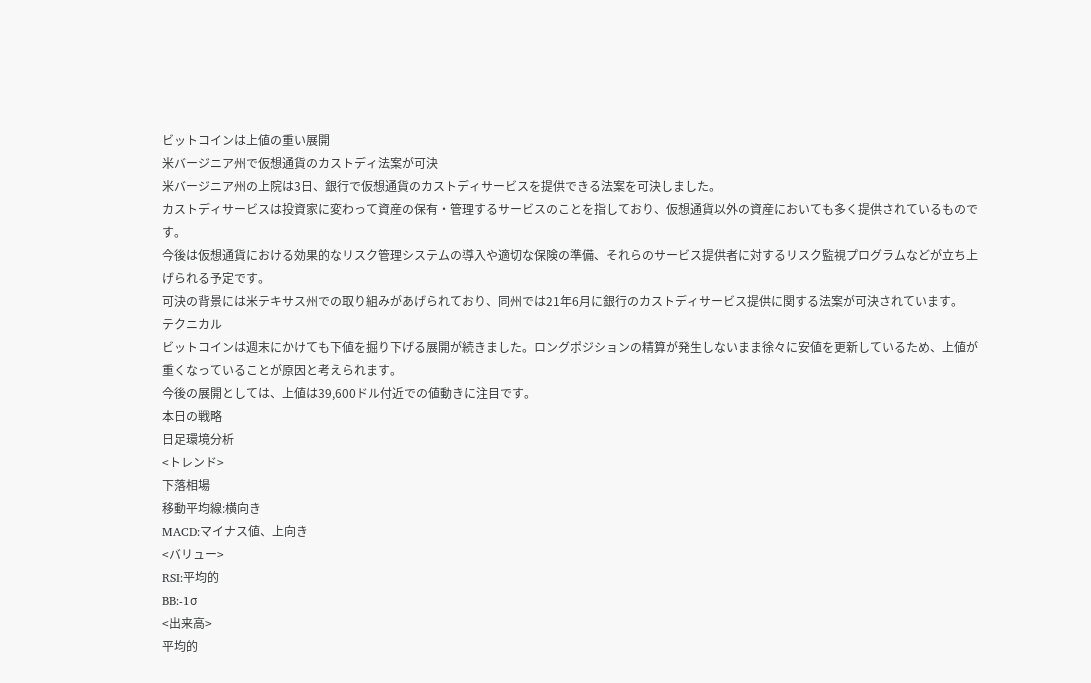ビットコインは上値の重い展開
米バージニア州で仮想通貨のカストディ法案が可決
米バージニア州の上院は3日、銀行で仮想通貨のカストディサービスを提供できる法案を可決しました。
カストディサービスは投資家に変わって資産の保有・管理するサービスのことを指しており、仮想通貨以外の資産においても多く提供されているものです。
今後は仮想通貨における効果的なリスク管理システムの導入や適切な保険の準備、それらのサービス提供者に対するリスク監視プログラムなどが立ち上げられる予定です。
可決の背景には米テキサス州での取り組みがあげられており、同州では21年6月に銀行のカストディサービス提供に関する法案が可決されています。
テクニカル
ビットコインは週末にかけても下値を掘り下げる展開が続きました。ロングポジションの精算が発生しないまま徐々に安値を更新しているため、上値が重くなっていることが原因と考えられます。
今後の展開としては、上値は39,600ドル付近での値動きに注目です。
本日の戦略
日足環境分析
<トレンド>
下落相場
移動平均線:横向き
MACD:マイナス値、上向き
<バリュー>
RSI:平均的
BB:-1σ
<出来高>
平均的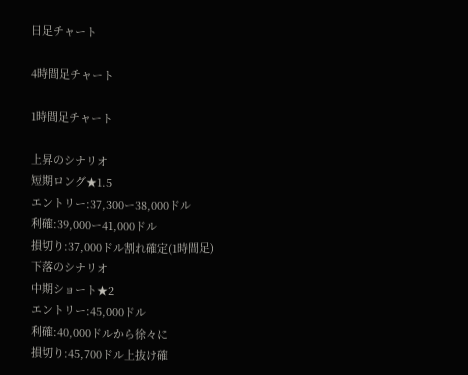日足チャート

4時間足チャート

1時間足チャート

上昇のシナリオ
短期ロング★1.5
エントリー:37,300ー38,000ドル
利確:39,000ー41,000ドル
損切り:37,000ドル割れ確定(1時間足)
下落のシナリオ
中期ショート★2
エントリー:45,000ドル
利確:40,000ドルから徐々に
損切り:45,700ドル上抜け確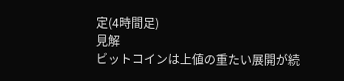定(4時間足)
見解
ビットコインは上値の重たい展開が続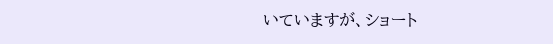いていますが、ショート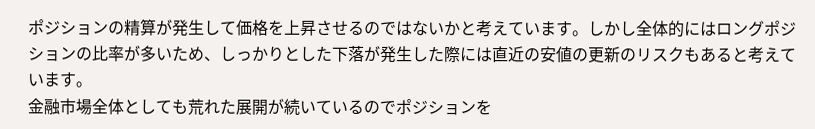ポジションの精算が発生して価格を上昇させるのではないかと考えています。しかし全体的にはロングポジションの比率が多いため、しっかりとした下落が発生した際には直近の安値の更新のリスクもあると考えています。
金融市場全体としても荒れた展開が続いているのでポジションを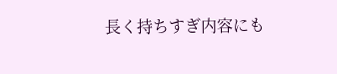長く持ちすぎ内容にも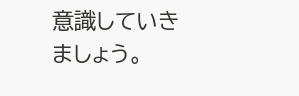意識していきましょう。